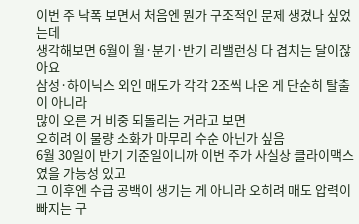이번 주 낙폭 보면서 처음엔 뭔가 구조적인 문제 생겼나 싶었는데
생각해보면 6월이 월·분기·반기 리밸런싱 다 겹치는 달이잖아요
삼성·하이닉스 외인 매도가 각각 2조씩 나온 게 단순히 탈출이 아니라
많이 오른 거 비중 되돌리는 거라고 보면
오히려 이 물량 소화가 마무리 수순 아닌가 싶음
6월 30일이 반기 기준일이니까 이번 주가 사실상 클라이맥스였을 가능성 있고
그 이후엔 수급 공백이 생기는 게 아니라 오히려 매도 압력이 빠지는 구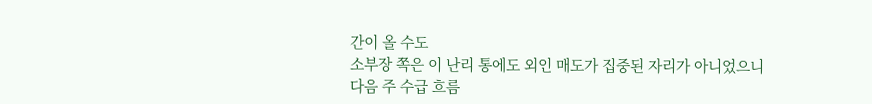간이 올 수도
소부장 쪽은 이 난리 통에도 외인 매도가 집중된 자리가 아니었으니
다음 주 수급 흐름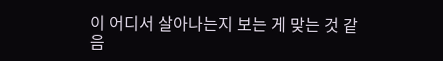이 어디서 살아나는지 보는 게 맞는 것 같음